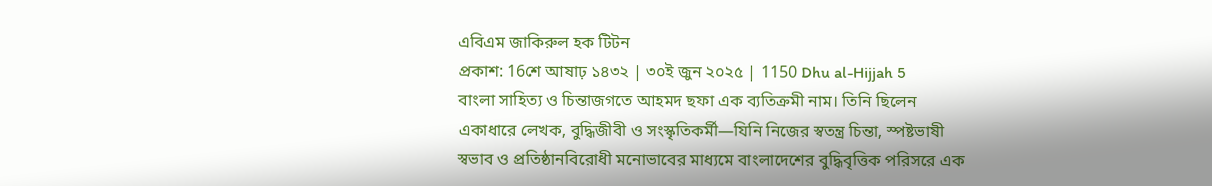এবিএম জাকিরুল হক টিটন
প্রকাশ: 16শে আষাঢ় ১৪৩২ | ৩০ই জুন ২০২৫ | 1150 Dhu al-Hijjah 5
বাংলা সাহিত্য ও চিন্তাজগতে আহমদ ছফা এক ব্যতিক্রমী নাম। তিনি ছিলেন একাধারে লেখক, বুদ্ধিজীবী ও সংস্কৃতিকর্মী—যিনি নিজের স্বতন্ত্র চিন্তা, স্পষ্টভাষী স্বভাব ও প্রতিষ্ঠানবিরোধী মনোভাবের মাধ্যমে বাংলাদেশের বুদ্ধিবৃত্তিক পরিসরে এক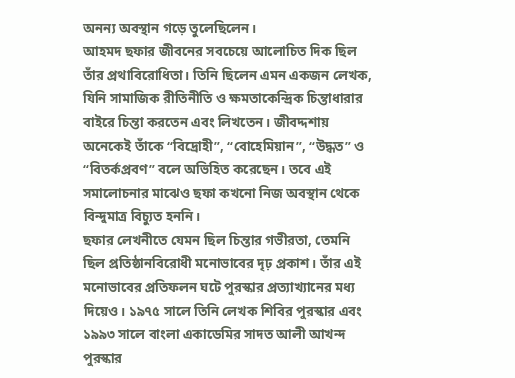অনন্য অবস্থান গড়ে তুলেছিলেন।
আহমদ ছফার জীবনের সবচেয়ে আলোচিত দিক ছিল তাঁর প্রথাবিরোধিতা। তিনি ছিলেন এমন একজন লেখক, যিনি সামাজিক রীতিনীতি ও ক্ষমতাকেন্দ্রিক চিন্তাধারার বাইরে চিন্তা করতেন এবং লিখতেন। জীবদ্দশায় অনেকেই তাঁকে “বিদ্রোহী”, “বোহেমিয়ান”, “উদ্ধত” ও “বিতর্কপ্রবণ” বলে অভিহিত করেছেন। তবে এই সমালোচনার মাঝেও ছফা কখনো নিজ অবস্থান থেকে বিন্দুমাত্র বিচ্যুত হননি।
ছফার লেখনীতে যেমন ছিল চিন্তার গভীরতা, তেমনি ছিল প্রতিষ্ঠানবিরোধী মনোভাবের দৃঢ় প্রকাশ। তাঁর এই মনোভাবের প্রতিফলন ঘটে পুরস্কার প্রত্যাখ্যানের মধ্য দিয়েও। ১৯৭৫ সালে তিনি লেখক শিবির পুরস্কার এবং ১৯৯৩ সালে বাংলা একাডেমির সাদত আলী আখন্দ পুরস্কার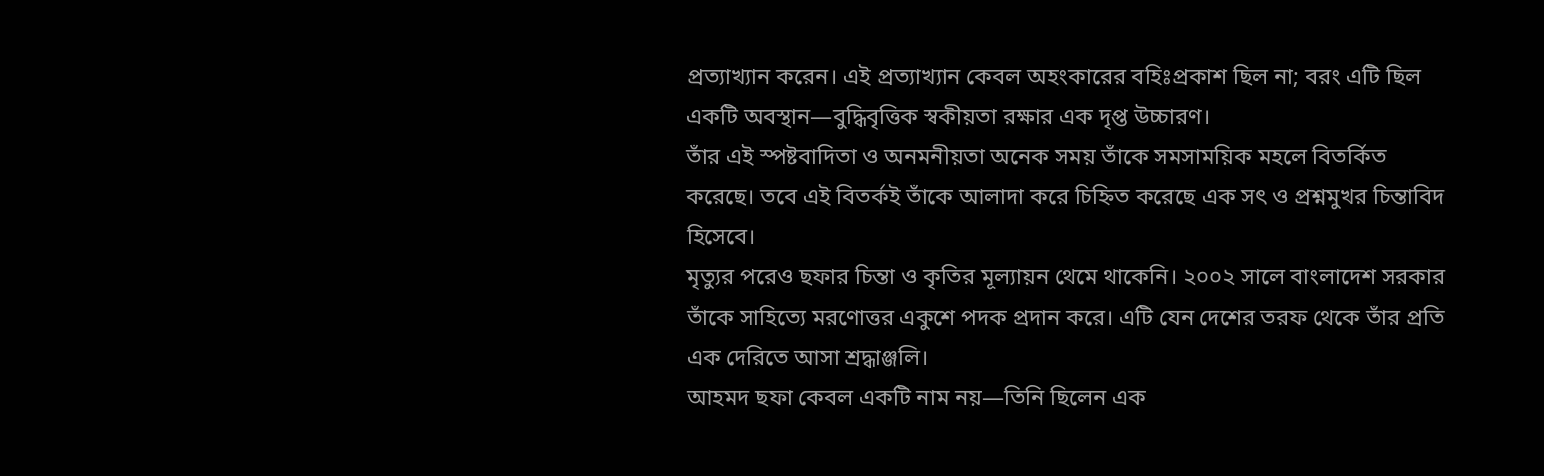প্রত্যাখ্যান করেন। এই প্রত্যাখ্যান কেবল অহংকারের বহিঃপ্রকাশ ছিল না; বরং এটি ছিল একটি অবস্থান—বুদ্ধিবৃত্তিক স্বকীয়তা রক্ষার এক দৃপ্ত উচ্চারণ।
তাঁর এই স্পষ্টবাদিতা ও অনমনীয়তা অনেক সময় তাঁকে সমসাময়িক মহলে বিতর্কিত করেছে। তবে এই বিতর্কই তাঁকে আলাদা করে চিহ্নিত করেছে এক সৎ ও প্রশ্নমুখর চিন্তাবিদ হিসেবে।
মৃত্যুর পরেও ছফার চিন্তা ও কৃতির মূল্যায়ন থেমে থাকেনি। ২০০২ সালে বাংলাদেশ সরকার তাঁকে সাহিত্যে মরণোত্তর একুশে পদক প্রদান করে। এটি যেন দেশের তরফ থেকে তাঁর প্রতি এক দেরিতে আসা শ্রদ্ধাঞ্জলি।
আহমদ ছফা কেবল একটি নাম নয়—তিনি ছিলেন এক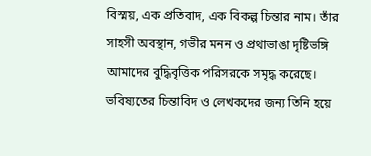বিস্ময়, এক প্রতিবাদ, এক বিকল্প চিন্তার নাম। তাঁর সাহসী অবস্থান, গভীর মনন ও প্রথাভাঙা দৃষ্টিভঙ্গি আমাদের বুদ্ধিবৃত্তিক পরিসরকে সমৃদ্ধ করেছে। ভবিষ্যতের চিন্তাবিদ ও লেখকদের জন্য তিনি হয়ে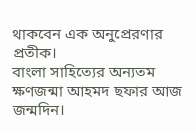থাকবেন এক অনুপ্রেরণার প্রতীক।
বাংলা সাহিত্যের অন্যতম ক্ষণজন্মা আহমদ ছফার আজ জন্মদিন।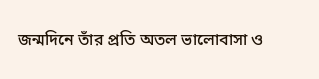জন্মদিনে তাঁর প্রতি অতল ভালোবাসা ও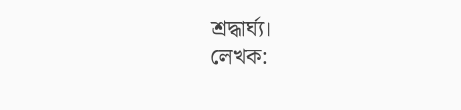শ্রদ্ধার্ঘ্য।
লেখক: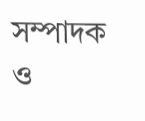সম্পাদক ও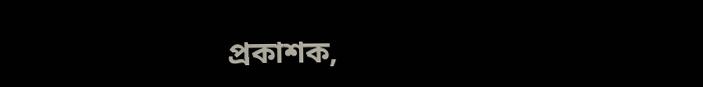প্রকাশক,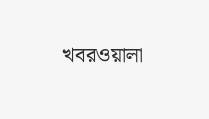খবরওয়ালা